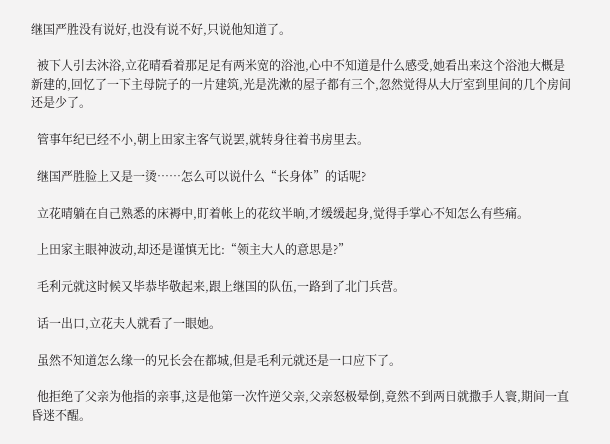继国严胜没有说好,也没有说不好,只说他知道了。

  被下人引去沐浴,立花晴看着那足足有两米宽的浴池,心中不知道是什么感受,她看出来这个浴池大概是新建的,回忆了一下主母院子的一片建筑,光是洗漱的屋子都有三个,忽然觉得从大厅室到里间的几个房间还是少了。

  管事年纪已经不小,朝上田家主客气说罢,就转身往着书房里去。

  继国严胜脸上又是一烫……怎么可以说什么“长身体”的话呢?

  立花晴躺在自己熟悉的床褥中,盯着帐上的花纹半晌,才缓缓起身,觉得手掌心不知怎么有些痛。

  上田家主眼神波动,却还是谨慎无比:“领主大人的意思是?”

  毛利元就这时候又毕恭毕敬起来,跟上继国的队伍,一路到了北门兵营。

  话一出口,立花夫人就看了一眼她。

  虽然不知道怎么缘一的兄长会在都城,但是毛利元就还是一口应下了。

  他拒绝了父亲为他指的亲事,这是他第一次忤逆父亲,父亲怒极晕倒,竟然不到两日就撒手人寰,期间一直昏迷不醒。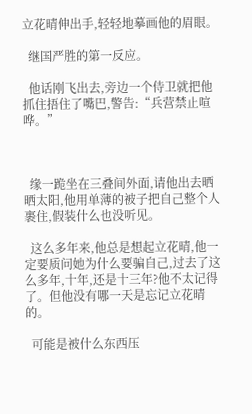立花晴伸出手,轻轻地摹画他的眉眼。

  继国严胜的第一反应。

  他话刚飞出去,旁边一个侍卫就把他抓住捂住了嘴巴,警告:“兵营禁止喧哗。”



  缘一跪坐在三叠间外面,请他出去晒晒太阳,他用单薄的被子把自己整个人裹住,假装什么也没听见。

  这么多年来,他总是想起立花晴,他一定要质问她为什么要骗自己,过去了这么多年,十年,还是十三年?他不太记得了。但他没有哪一天是忘记立花晴的。

  可能是被什么东西压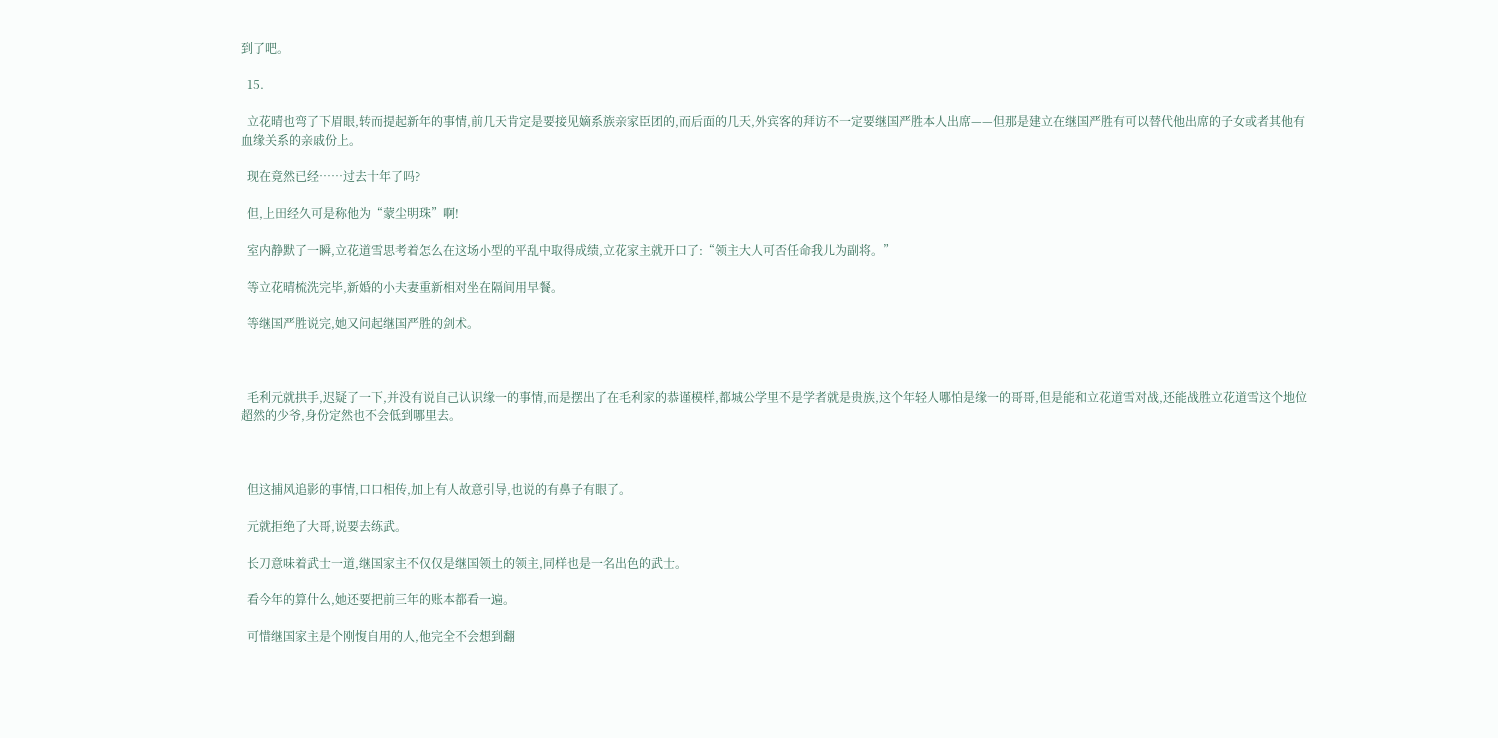到了吧。

  15.

  立花晴也弯了下眉眼,转而提起新年的事情,前几天肯定是要接见嫡系族亲家臣团的,而后面的几天,外宾客的拜访不一定要继国严胜本人出席——但那是建立在继国严胜有可以替代他出席的子女或者其他有血缘关系的亲戚份上。

  现在竟然已经……过去十年了吗?

  但,上田经久可是称他为“蒙尘明珠”啊!

  室内静默了一瞬,立花道雪思考着怎么在这场小型的平乱中取得成绩,立花家主就开口了:“领主大人可否任命我儿为副将。”

  等立花晴梳洗完毕,新婚的小夫妻重新相对坐在隔间用早餐。

  等继国严胜说完,她又问起继国严胜的剑术。



  毛利元就拱手,迟疑了一下,并没有说自己认识缘一的事情,而是摆出了在毛利家的恭谨模样,都城公学里不是学者就是贵族,这个年轻人哪怕是缘一的哥哥,但是能和立花道雪对战,还能战胜立花道雪这个地位超然的少爷,身份定然也不会低到哪里去。



  但这捕风追影的事情,口口相传,加上有人故意引导,也说的有鼻子有眼了。

  元就拒绝了大哥,说要去练武。

  长刀意味着武士一道,继国家主不仅仅是继国领土的领主,同样也是一名出色的武士。

  看今年的算什么,她还要把前三年的账本都看一遍。

  可惜继国家主是个刚愎自用的人,他完全不会想到翻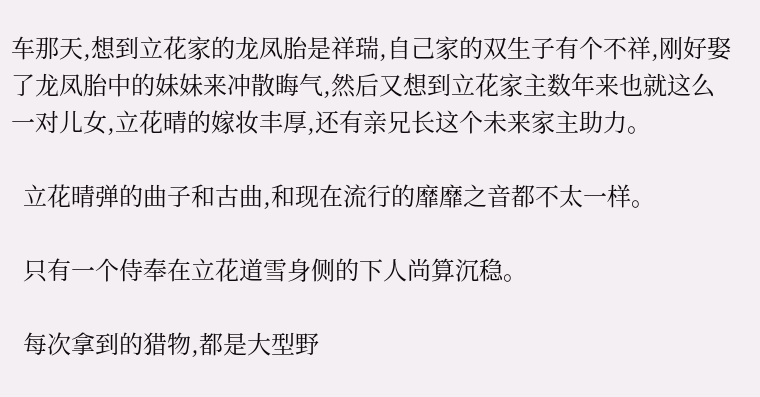车那天,想到立花家的龙凤胎是祥瑞,自己家的双生子有个不祥,刚好娶了龙凤胎中的妹妹来冲散晦气,然后又想到立花家主数年来也就这么一对儿女,立花晴的嫁妆丰厚,还有亲兄长这个未来家主助力。

  立花晴弹的曲子和古曲,和现在流行的靡靡之音都不太一样。

  只有一个侍奉在立花道雪身侧的下人尚算沉稳。

  每次拿到的猎物,都是大型野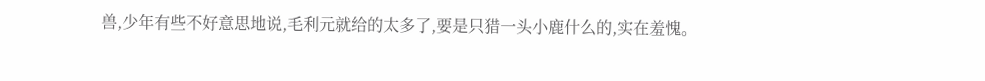兽,少年有些不好意思地说,毛利元就给的太多了,要是只猎一头小鹿什么的,实在羞愧。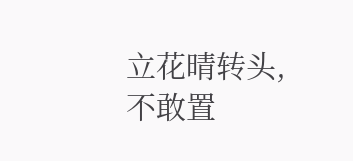立花晴转头,不敢置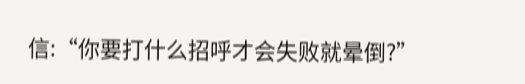信:“你要打什么招呼才会失败就晕倒?”